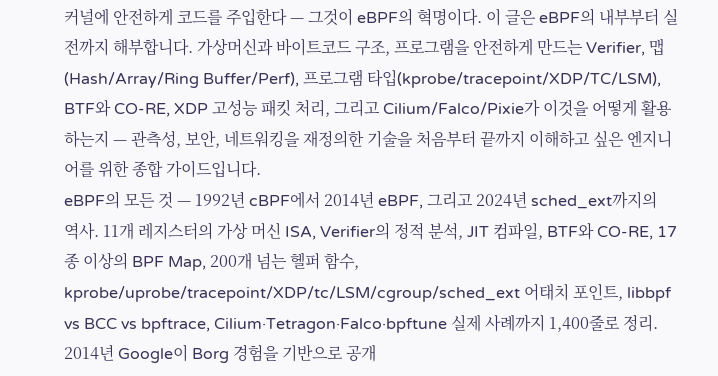커널에 안전하게 코드를 주입한다 — 그것이 eBPF의 혁명이다. 이 글은 eBPF의 내부부터 실전까지 해부합니다. 가상머신과 바이트코드 구조, 프로그램을 안전하게 만드는 Verifier, 맵(Hash/Array/Ring Buffer/Perf), 프로그램 타입(kprobe/tracepoint/XDP/TC/LSM), BTF와 CO-RE, XDP 고성능 패킷 처리, 그리고 Cilium/Falco/Pixie가 이것을 어떻게 활용하는지 — 관측성, 보안, 네트워킹을 재정의한 기술을 처음부터 끝까지 이해하고 싶은 엔지니어를 위한 종합 가이드입니다.
eBPF의 모든 것 — 1992년 cBPF에서 2014년 eBPF, 그리고 2024년 sched_ext까지의 역사. 11개 레지스터의 가상 머신 ISA, Verifier의 정적 분석, JIT 컴파일, BTF와 CO-RE, 17종 이상의 BPF Map, 200개 넘는 헬퍼 함수, kprobe/uprobe/tracepoint/XDP/tc/LSM/cgroup/sched_ext 어태치 포인트, libbpf vs BCC vs bpftrace, Cilium·Tetragon·Falco·bpftune 실제 사례까지 1,400줄로 정리.
2014년 Google이 Borg 경험을 기반으로 공개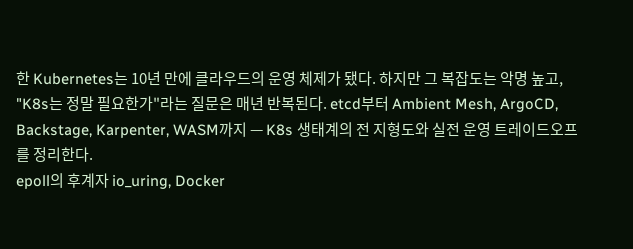한 Kubernetes는 10년 만에 클라우드의 운영 체제가 됐다. 하지만 그 복잡도는 악명 높고, "K8s는 정말 필요한가"라는 질문은 매년 반복된다. etcd부터 Ambient Mesh, ArgoCD, Backstage, Karpenter, WASM까지 — K8s 생태계의 전 지형도와 실전 운영 트레이드오프를 정리한다.
epoll의 후계자 io_uring, Docker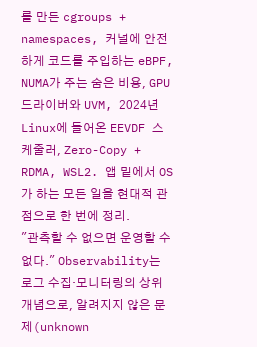를 만든 cgroups + namespaces, 커널에 안전하게 코드를 주입하는 eBPF, NUMA가 주는 숨은 비용, GPU 드라이버와 UVM, 2024년 Linux에 들어온 EEVDF 스케줄러, Zero-Copy + RDMA, WSL2. 앱 밑에서 OS가 하는 모든 일을 현대적 관점으로 한 번에 정리.
"관측할 수 없으면 운영할 수 없다." Observability는 로그 수집·모니터링의 상위 개념으로, 알려지지 않은 문제(unknown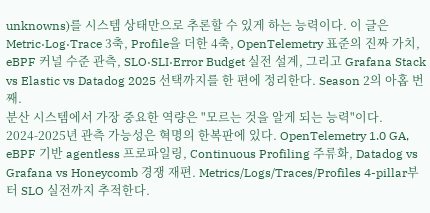unknowns)를 시스템 상태만으로 추론할 수 있게 하는 능력이다. 이 글은 Metric·Log·Trace 3축, Profile을 더한 4축, OpenTelemetry 표준의 진짜 가치, eBPF 커널 수준 관측, SLO·SLI·Error Budget 실전 설계, 그리고 Grafana Stack vs Elastic vs Datadog 2025 선택까지를 한 편에 정리한다. Season 2의 아홉 번째.
분산 시스템에서 가장 중요한 역량은 "모르는 것을 알게 되는 능력"이다. 2024-2025년 관측 가능성은 혁명의 한복판에 있다. OpenTelemetry 1.0 GA, eBPF 기반 agentless 프로파일링, Continuous Profiling 주류화, Datadog vs Grafana vs Honeycomb 경쟁 재편. Metrics/Logs/Traces/Profiles 4-pillar부터 SLO 실전까지 추적한다.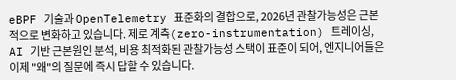eBPF 기술과 OpenTelemetry 표준화의 결합으로, 2026년 관찰가능성은 근본적으로 변화하고 있습니다. 제로 계측(zero-instrumentation) 트레이싱, AI 기반 근본원인 분석, 비용 최적화된 관찰가능성 스택이 표준이 되어, 엔지니어들은 이제 "왜"의 질문에 즉시 답할 수 있습니다.